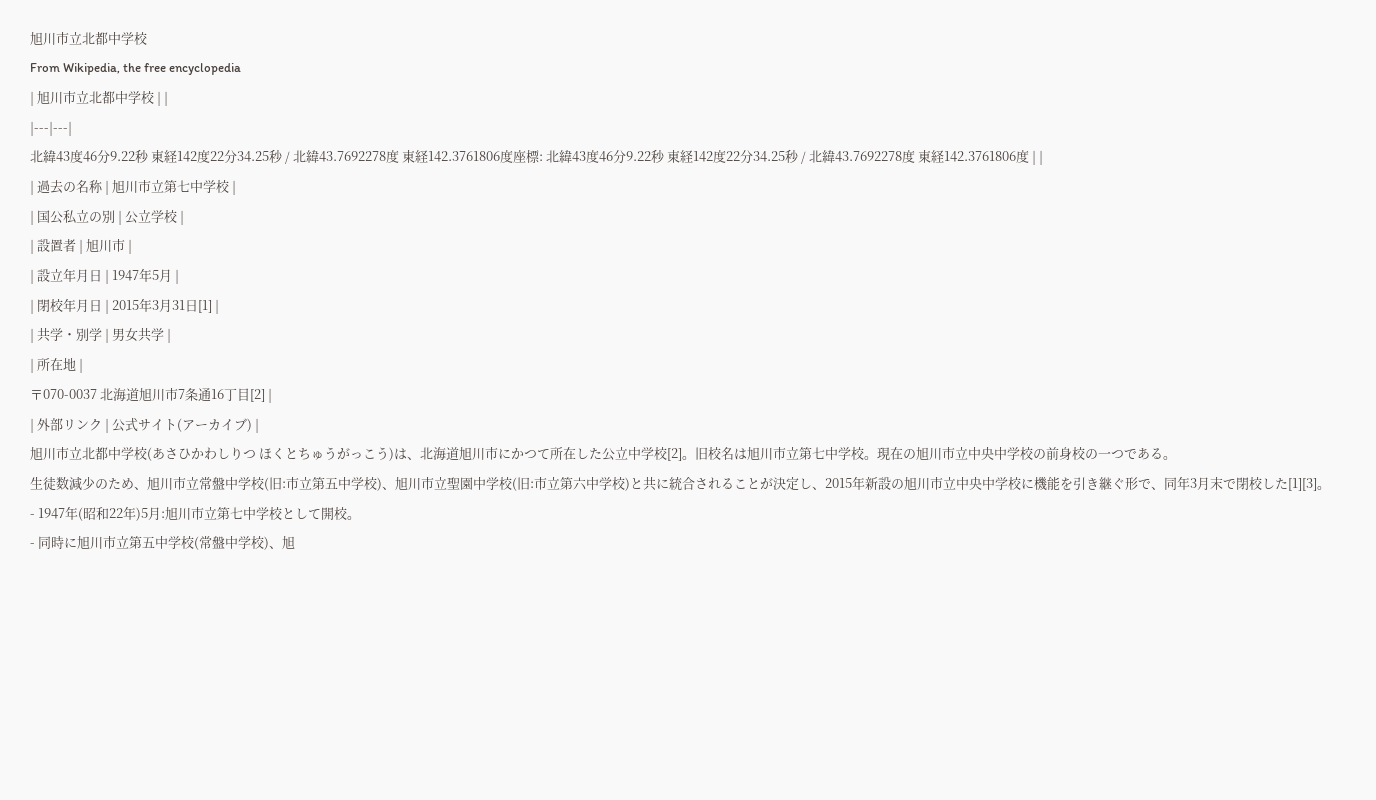旭川市立北都中学校
From Wikipedia, the free encyclopedia
| 旭川市立北都中学校 | |
|---|---|
北緯43度46分9.22秒 東経142度22分34.25秒 / 北緯43.7692278度 東経142.3761806度座標: 北緯43度46分9.22秒 東経142度22分34.25秒 / 北緯43.7692278度 東経142.3761806度 | |
| 過去の名称 | 旭川市立第七中学校 |
| 国公私立の別 | 公立学校 |
| 設置者 | 旭川市 |
| 設立年月日 | 1947年5月 |
| 閉校年月日 | 2015年3月31日[1] |
| 共学・別学 | 男女共学 |
| 所在地 |
〒070-0037 北海道旭川市7条通16丁目[2] |
| 外部リンク | 公式サイト(アーカイブ) |
旭川市立北都中学校(あさひかわしりつ ほくとちゅうがっこう)は、北海道旭川市にかつて所在した公立中学校[2]。旧校名は旭川市立第七中学校。現在の旭川市立中央中学校の前身校の一つである。
生徒数減少のため、旭川市立常盤中学校(旧:市立第五中学校)、旭川市立聖園中学校(旧:市立第六中学校)と共に統合されることが決定し、2015年新設の旭川市立中央中学校に機能を引き継ぐ形で、同年3月末で閉校した[1][3]。
- 1947年(昭和22年)5月:旭川市立第七中学校として開校。
- 同時に旭川市立第五中学校(常盤中学校)、旭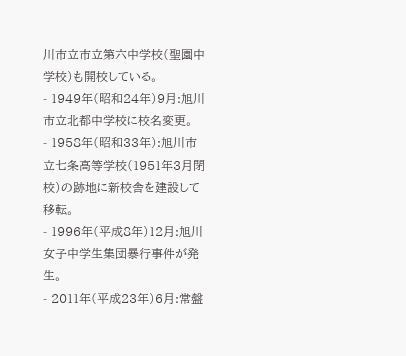川市立市立第六中学校(聖園中学校)も開校している。
- 1949年(昭和24年)9月:旭川市立北都中学校に校名変更。
- 1958年(昭和33年):旭川市立七条高等学校(1951年3月閉校)の跡地に新校舎を建設して移転。
- 1996年(平成8年)12月:旭川女子中学生集団暴行事件が発生。
- 2011年(平成23年)6月:常盤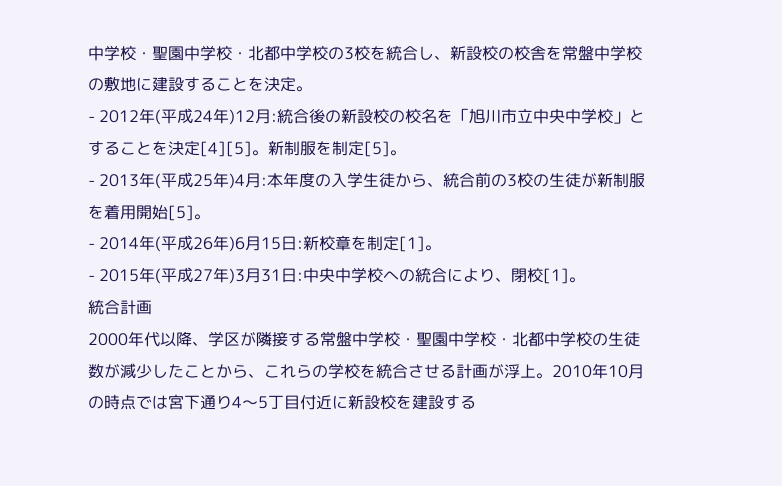中学校・聖園中学校・北都中学校の3校を統合し、新設校の校舎を常盤中学校の敷地に建設することを決定。
- 2012年(平成24年)12月:統合後の新設校の校名を「旭川市立中央中学校」とすることを決定[4][5]。新制服を制定[5]。
- 2013年(平成25年)4月:本年度の入学生徒から、統合前の3校の生徒が新制服を着用開始[5]。
- 2014年(平成26年)6月15日:新校章を制定[1]。
- 2015年(平成27年)3月31日:中央中学校への統合により、閉校[1]。
統合計画
2000年代以降、学区が隣接する常盤中学校・聖園中学校・北都中学校の生徒数が減少したことから、これらの学校を統合させる計画が浮上。2010年10月の時点では宮下通り4〜5丁目付近に新設校を建設する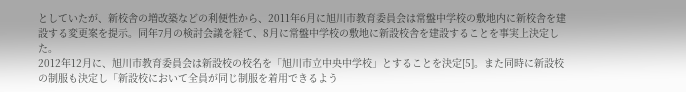としていたが、新校舎の増改築などの利便性から、2011年6月に旭川市教育委員会は常盤中学校の敷地内に新校舎を建設する変更案を提示。同年7月の検討会議を経て、8月に常盤中学校の敷地に新設校舎を建設することを事実上決定した。
2012年12月に、旭川市教育委員会は新設校の校名を「旭川市立中央中学校」とすることを決定[5]。また同時に新設校の制服も決定し「新設校において全員が同じ制服を着用できるよう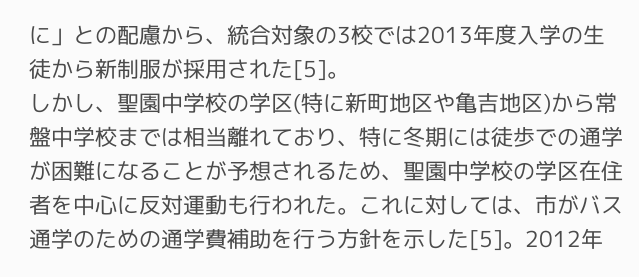に」との配慮から、統合対象の3校では2013年度入学の生徒から新制服が採用された[5]。
しかし、聖園中学校の学区(特に新町地区や亀吉地区)から常盤中学校までは相当離れており、特に冬期には徒歩での通学が困難になることが予想されるため、聖園中学校の学区在住者を中心に反対運動も行われた。これに対しては、市がバス通学のための通学費補助を行う方針を示した[5]。2012年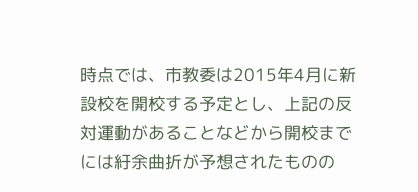時点では、市教委は2015年4月に新設校を開校する予定とし、上記の反対運動があることなどから開校までには紆余曲折が予想されたものの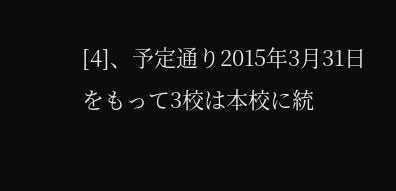[4]、予定通り2015年3月31日をもって3校は本校に統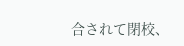合されて閉校、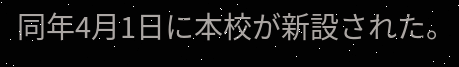同年4月1日に本校が新設された。